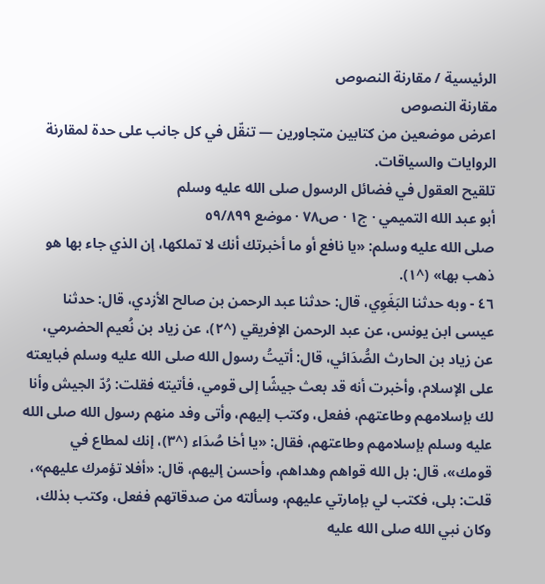الرئيسية / مقارنة النصوص
مقارنة النصوص
اعرض موضعين من كتابين متجاورين — تنقّل في كل جانب على حدة لمقارنة الروايات والسياقات.
تلقيح العقول في فضائل الرسول صلى الله عليه وسلم
أبو عبد الله التميمي · ج١ · ص٧٨ · موضع ٥٩/٨٩٩
صلى الله عليه وسلم: «يا نافع أو ما أخبرتك أنك لا تملكها، إن الذي جاء بها هو ذهب بها» (^١).
٤٦ - وبه حدثنا البَغَوِي، قال: حدثنا عبد الرحمن بن صالح الأزدي، قال: حدثنا عيسى ابن يونس، عن عبد الرحمن الإفريقي (^٢)، عن زياد بن نُعيم الحضرمي، عن زياد بن الحارث الصُّدَائي، قال: أتيتُ رسول الله صلى الله عليه وسلم فبايعته على الإسلام، وأخبرت أنه قد بعث جيشًا إلى قومي، فأتيته فقلت: رُدّ الجيش وأنا لك بإسلامهم وطاعتهم، ففعل، وكتب إليهم، وأتى وفد منهم رسول الله صلى الله عليه وسلم بإسلامهم وطاعتهم، فقال: «يا أخا صُدَاء (^٣)، إنك لمطاع في قومك»، قال: بل الله قواهم وهداهم، وأحسن إليهم، قال: «أفلا تؤمرك عليهم»، قلت: بلى، فكتب لي بإمارتي عليهم، وسألته من صدقاتهم ففعل، وكتب بذلك، وكان نبي الله صلى الله عليه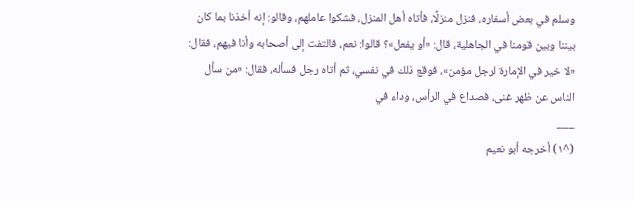وسلم في بعض أسفاره، فنزل منزلًا، فأتاه أهل المنزل، فشكوا عاملهم، وقالو: إنه أخذنا بما كان بيننا وبين قومنا في الجاهلية، قال: «أو يفعل»؟ قالوا: نعم، فالتفت إلى أصحابه وأنا فيهم، فقال: «لا خير في الإمارة لرجل مؤمن»، فوقع ذلك في نفسي، ثم أتاه رجل فسأله، فقال: «من سأل الناس عن ظهر غنى، فصداع في الرأس، وداء في
___
(^١) أخرجه أبو نعيم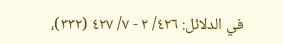في الدلائل: ٤٢٦/ ٢ - ٧/ ٤٢٧ (٣٣٢)،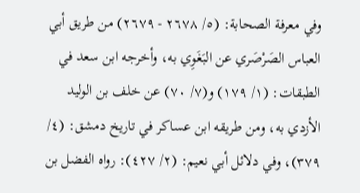وفي معرفة الصحابة: (٥/ ٢٦٧٨ - ٢٦٧٩) من طريق أبي العباس الصَرْصَري عن البَغَوِي به، وأخرجه ابن سعد في الطبقات: (١/ ١٧٩) و(٧/ ٧٠) عن خلف بن الوليد الأزدي به، ومن طريقه ابن عساكر في تاريخ دمشق: (٤/ ٣٧٩)، وفي دلائل أبي نعيم: (٢/ ٤٢٧): رواه الفضل بن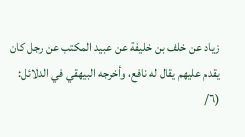زياد عن خلف بن خليفة عن عبيد المكتب عن رجل كان يقدم عليهم يقال له نافع، وأخرجه البيهقي في الدلائل: (٦/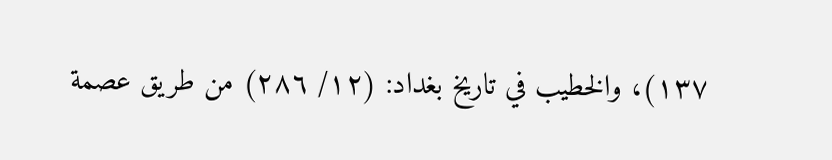١٣٧)، والخطيب في تاريخ بغداد: (١٢/ ٢٨٦) من طريق عصمة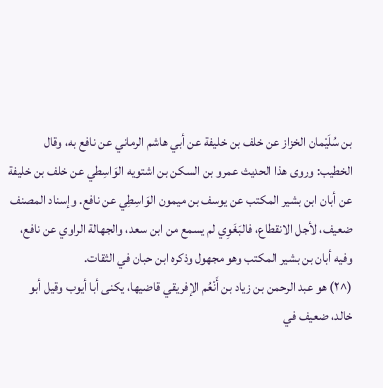بن سُلَيْمان الخزاز عن خلف بن خليفة عن أبي هاشم الرماني عن نافع به، وقال الخطيب: وروى هذا الحديث عمرو بن السكن بن اشتويه الوَاسِطي عن خلف بن خليفة عن أبان ابن بشير المكتب عن يوسف بن ميمون الوَاسِطِي عن نافع. وإسناد المصنف ضعيف، لأجل الانقطاع، فالبَغَوِي لم يسمع من ابن سعد، والجهالة الراوي عن نافع، وفيه أبان بن بشير المكتب وهو مجهول وذكره ابن حبان في الثقات.
(^٢) هو عبد الرحمن بن زياد بن أَنْعُم الإفريقي قاضيها، يكنى أبا أيوب وقيل أبو خالد، ضعيف في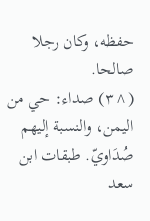حفظه، وكان رجلا صالحا.
(^٣) صداء: حي من اليمن، والنسبة إليهم صُدَاويّ. طبقات ابن سعد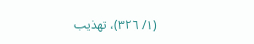(١/ ٣٢٦)، تهذيب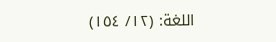اللغة: (١٢/ ١٥٤)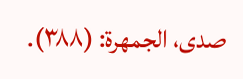صدى، الجمهرة: (٣٨٨).